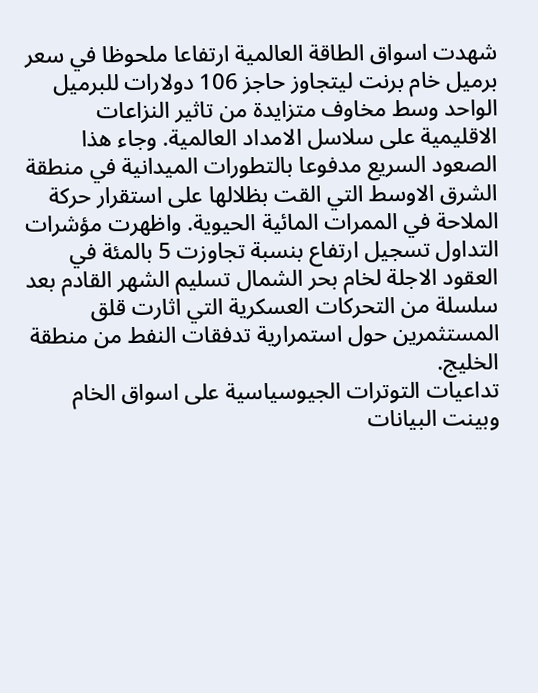شهدت اسواق الطاقة العالمية ارتفاعا ملحوظا في سعر برميل خام برنت ليتجاوز حاجز 106 دولارات للبرميل الواحد وسط مخاوف متزايدة من تاثير النزاعات الاقليمية على سلاسل الامداد العالمية. وجاء هذا الصعود السريع مدفوعا بالتطورات الميدانية في منطقة الشرق الاوسط التي القت بظلالها على استقرار حركة الملاحة في الممرات المائية الحيوية. واظهرت مؤشرات التداول تسجيل ارتفاع بنسبة تجاوزت 5 بالمئة في العقود الاجلة لخام بحر الشمال تسليم الشهر القادم بعد سلسلة من التحركات العسكرية التي اثارت قلق المستثمرين حول استمرارية تدفقات النفط من منطقة الخليج.
تداعيات التوترات الجيوسياسية على اسواق الخام
وبينت البيانات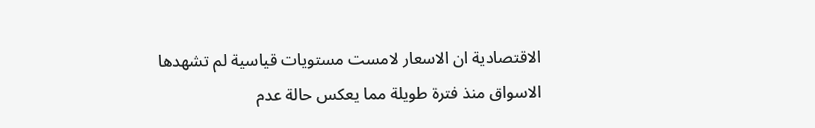الاقتصادية ان الاسعار لامست مستويات قياسية لم تشهدها الاسواق منذ فترة طويلة مما يعكس حالة عدم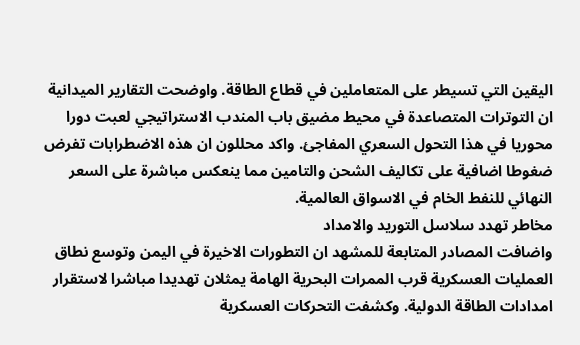اليقين التي تسيطر على المتعاملين في قطاع الطاقة. واوضحت التقارير الميدانية ان التوترات المتصاعدة في محيط مضيق باب المندب الاستراتيجي لعبت دورا محوريا في هذا التحول السعري المفاجئ. واكد محللون ان هذه الاضطرابات تفرض ضغوطا اضافية على تكاليف الشحن والتامين مما ينعكس مباشرة على السعر النهائي للنفط الخام في الاسواق العالمية.
مخاطر تهدد سلاسل التوريد والامداد
واضافت المصادر المتابعة للمشهد ان التطورات الاخيرة في اليمن وتوسع نطاق العمليات العسكرية قرب الممرات البحرية الهامة يمثلان تهديدا مباشرا لاستقرار امدادات الطاقة الدولية. وكشفت التحركات العسكرية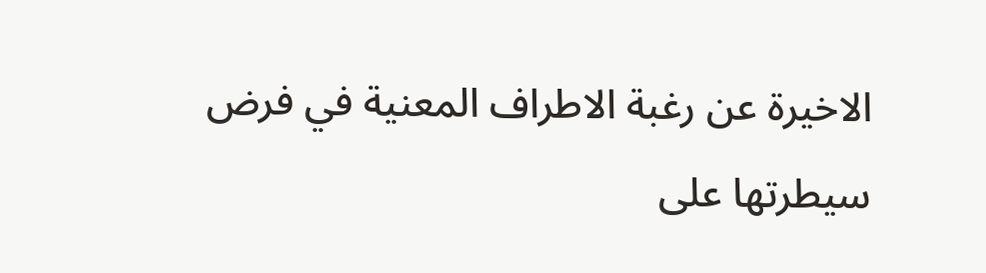الاخيرة عن رغبة الاطراف المعنية في فرض سيطرتها على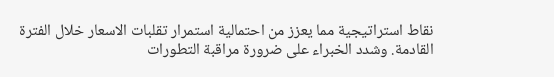نقاط استراتيجية مما يعزز من احتمالية استمرار تقلبات الاسعار خلال الفترة القادمة. وشدد الخبراء على ضرورة مراقبة التطورات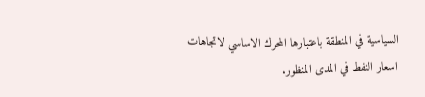السياسية في المنطقة باعتبارها المحرك الاساسي لاتجاهات اسعار النفط في المدى المنظور.